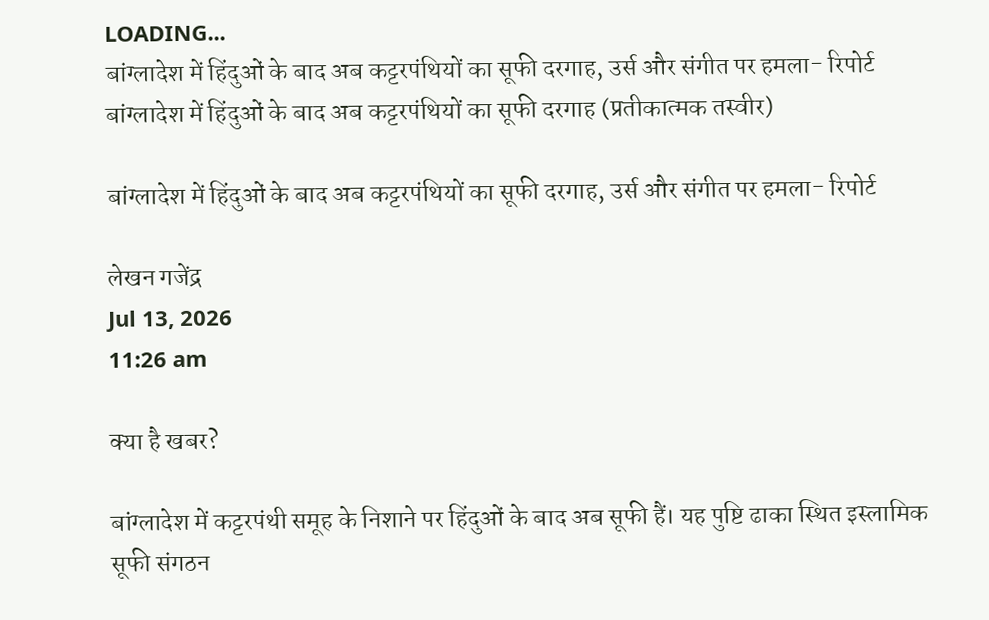LOADING...
बांग्लादेश में हिंदुओं के बाद अब कट्टरपंथियों का सूफी दरगाह, उर्स और संगीत पर हमला- रिपोर्ट
बांग्लादेश में हिंदुओं के बाद अब कट्टरपंथियों का सूफी दरगाह (प्रतीकात्मक तस्वीर)

बांग्लादेश में हिंदुओं के बाद अब कट्टरपंथियों का सूफी दरगाह, उर्स और संगीत पर हमला- रिपोर्ट

लेखन गजेंद्र
Jul 13, 2026
11:26 am

क्या है खबर?

बांग्लादेश में कट्टरपंथी समूह के निशाने पर हिंदुओं के बाद अब सूफी हैं। यह पुष्टि ढाका स्थित इस्लामिक सूफी संगठन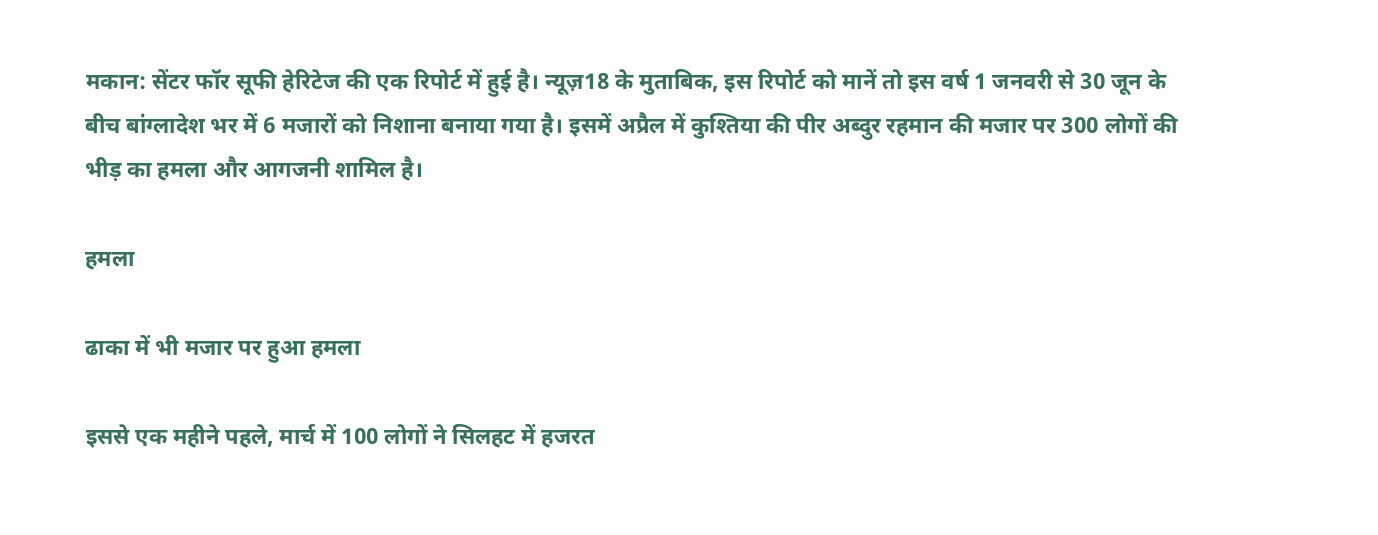मकान: सेंटर फॉर सूफी हेरिटेज की एक रिपोर्ट में हुई है। न्यूज़18 के मुताबिक, इस रिपोर्ट को मानें तो इस वर्ष 1 जनवरी से 30 जून के बीच बांग्लादेश भर में 6 मजारों को निशाना बनाया गया है। इसमें अप्रैल में कुश्तिया की पीर अब्दुर रहमान की मजार पर 300 लोगों की भीड़ का हमला और आगजनी शामिल है।

हमला

ढाका में भी मजार पर हुआ हमला

इससे एक महीने पहले, मार्च में 100 लोगों ने सिलहट में हजरत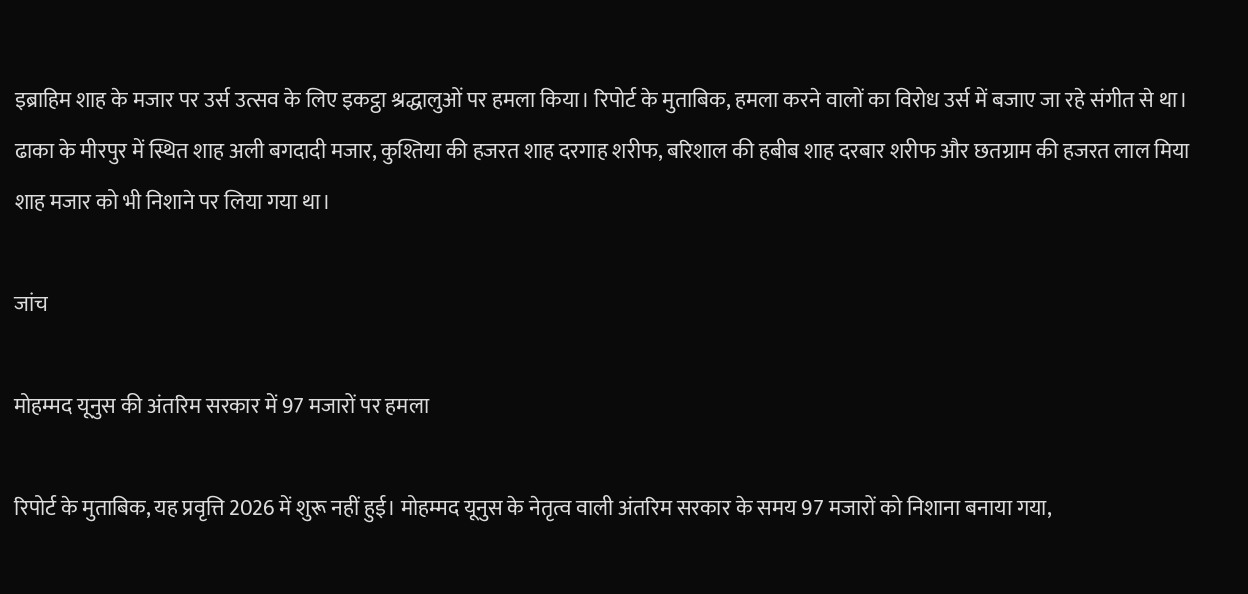इब्राहिम शाह के मजार पर उर्स उत्सव के लिए इकट्ठा श्रद्धालुओं पर हमला किया। रिपोर्ट के मुताबिक, हमला करने वालों का विरोध उर्स में बजाए जा रहे संगीत से था। ढाका के मीरपुर में स्थित शाह अली बगदादी मजार, कुश्तिया की हजरत शाह दरगाह शरीफ, बरिशाल की हबीब शाह दरबार शरीफ और छतग्राम की हजरत लाल मिया शाह मजार को भी निशाने पर लिया गया था।

जांच

मोहम्मद यूनुस की अंतरिम सरकार में 97 मजारों पर हमला

रिपोर्ट के मुताबिक, यह प्रवृत्ति 2026 में शुरू नहीं हुई। मोहम्मद यूनुस के नेतृत्व वाली अंतरिम सरकार के समय 97 मजारों को निशाना बनाया गया,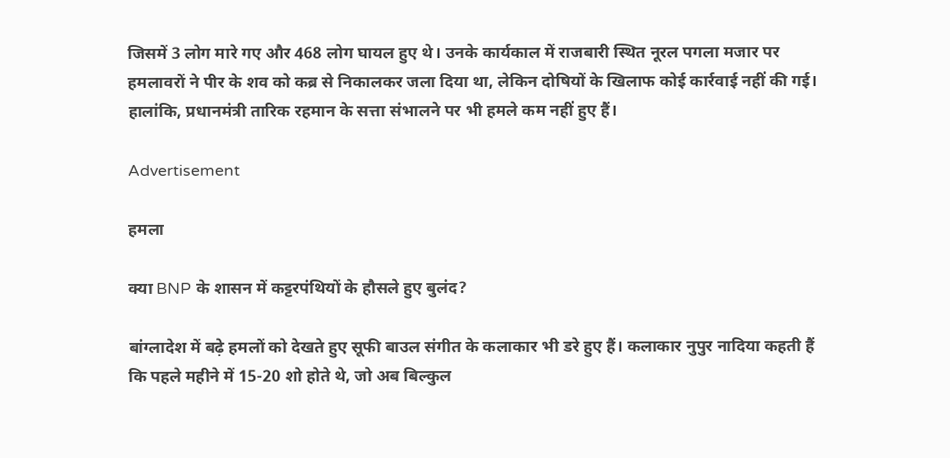जिसमें 3 लोग मारे गए और 468 लोग घायल हुए थे। उनके कार्यकाल में राजबारी स्थित नूरल पगला मजार पर हमलावरों ने पीर के शव को कब्र से निकालकर जला दिया था, लेकिन दोषियों के खिलाफ कोई कार्रवाई नहीं की गई। हालांकि, प्रधानमंत्री तारिक रहमान के सत्ता संभालने पर भी हमले कम नहीं हुए हैं।

Advertisement

हमला

क्या BNP के शासन में कट्टरपंथियों के हौसले हुए बुलंद?

बांग्लादेश में बढ़े हमलों को देखते हुए सूफी बाउल संगीत के कलाकार भी डरे हुए हैं। कलाकार नुपुर नादिया कहती हैं कि पहले महीने में 15-20 शो होते थे, जो अब बिल्कुल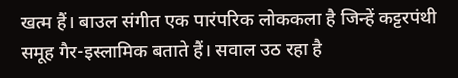खत्म हैं। बाउल संगीत एक पारंपरिक लोककला है जिन्हें कट्टरपंथी समूह गैर-इस्लामिक बताते हैं। सवाल उठ रहा है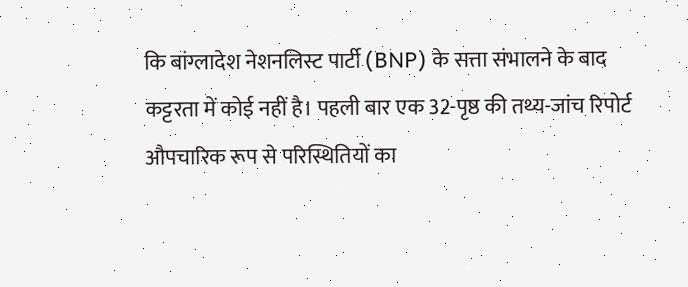कि बांग्लादेश नेशनलिस्ट पार्टी (BNP) के सत्ता संभालने के बाद कट्टरता में कोई नहीं है। पहली बार एक 32-पृष्ठ की तथ्य-जांच रिपोर्ट औपचारिक रूप से परिस्थितियों का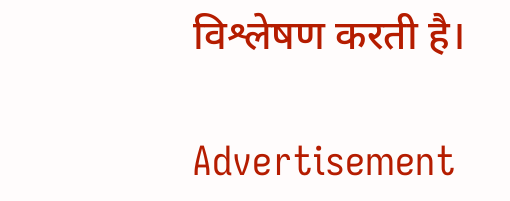विश्लेषण करती है।

Advertisement